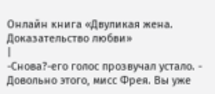Онлайн книга «Двуликая жена. Доказательство любви»
|
-Снова?-его голос прозвучал устало. - Довольно этого, мисс Фрея. Вы уже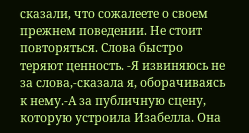сказали, что сожалеете о своем прежнем поведении. Не стоит повторяться. Слова быстро теряют ценность. -Я извиняюсь не за слова,-сказала я, оборачиваясь к нему.-А за публичную сцену, которую устроила Изабелла. Она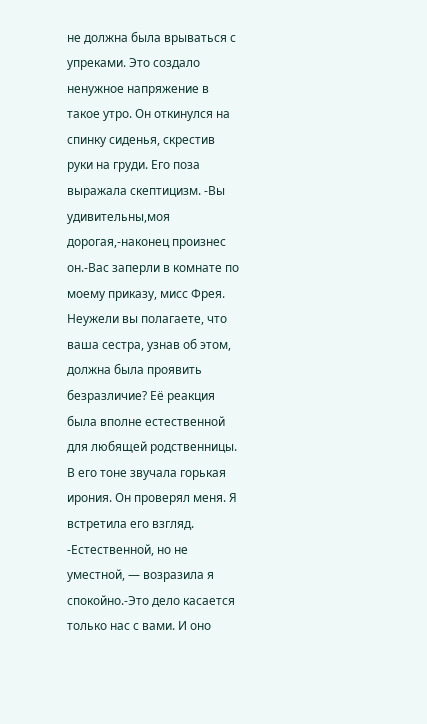не должна была врываться с упреками. Это создало ненужное напряжение в такое утро. Он откинулся на спинку сиденья, скрестив руки на груди. Его поза выражала скептицизм. -Вы удивительны,моя дорогая,-наконец произнес он.-Вас заперли в комнате по моему приказу, мисс Фрея. Неужели вы полагаете, что ваша сестра, узнав об этом, должна была проявить безразличие? Её реакция была вполне естественной для любящей родственницы. В его тоне звучала горькая ирония. Он проверял меня. Я встретила его взгляд. -Естественной, но не уместной, — возразила я спокойно.-Это дело касается только нас с вами. И оно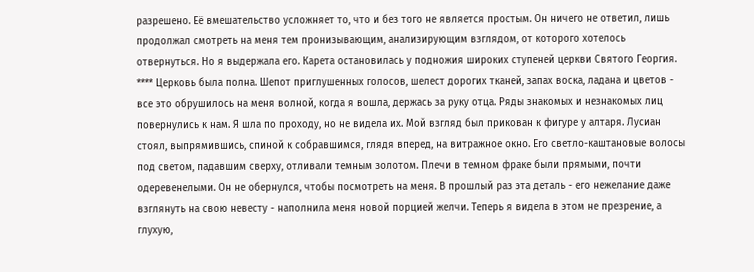разрешено. Её вмешательство усложняет то, что и без того не является простым. Он ничего не ответил, лишь продолжал смотреть на меня тем пронизывающим, анализирующим взглядом, от которого хотелось отвернуться. Но я выдержала его. Карета остановилась у подножия широких ступеней церкви Святого Георгия. **** Церковь была полна. Шепот приглушенных голосов, шелест дорогих тканей, запах воска, ладана и цветов - все это обрушилось на меня волной, когда я вошла, держась за руку отца. Ряды знакомых и незнакомых лиц повернулись к нам. Я шла по проходу, но не видела их. Мой взгляд был прикован к фигуре у алтаря. Лусиан стоял, выпрямившись, спиной к собравшимся, глядя вперед, на витражное окно. Его светло-каштановые волосы под светом, падавшим сверху, отливали темным золотом. Плечи в темном фраке были прямыми, почти одеревенелыми. Он не обернулся, чтобы посмотреть на меня. В прошлый раз эта деталь - его нежелание даже взглянуть на свою невесту - наполнила меня новой порцией желчи. Теперь я видела в этом не презрение, а глухую,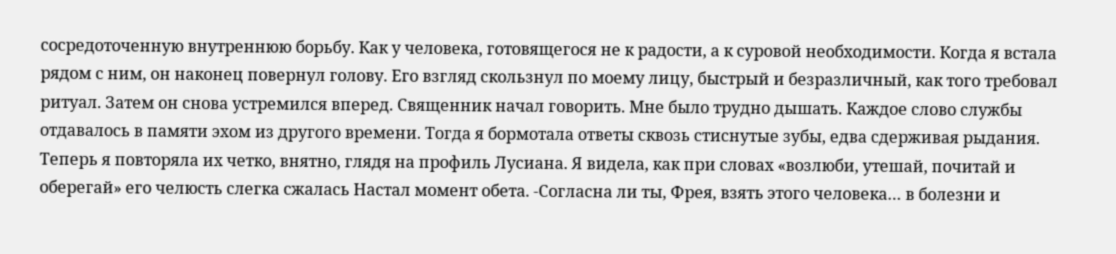сосредоточенную внутреннюю борьбу. Как у человека, готовящегося не к радости, а к суровой необходимости. Когда я встала рядом с ним, он наконец повернул голову. Его взгляд скользнул по моему лицу, быстрый и безразличный, как того требовал ритуал. Затем он снова устремился вперед. Священник начал говорить. Мне было трудно дышать. Каждое слово службы отдавалось в памяти эхом из другого времени. Тогда я бормотала ответы сквозь стиснутые зубы, едва сдерживая рыдания. Теперь я повторяла их четко, внятно, глядя на профиль Лусиана. Я видела, как при словах «возлюби, утешай, почитай и оберегай» его челюсть слегка сжалась Настал момент обета. -Согласна ли ты, Фрея, взять этого человека… в болезни и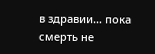в здравии… пока смерть не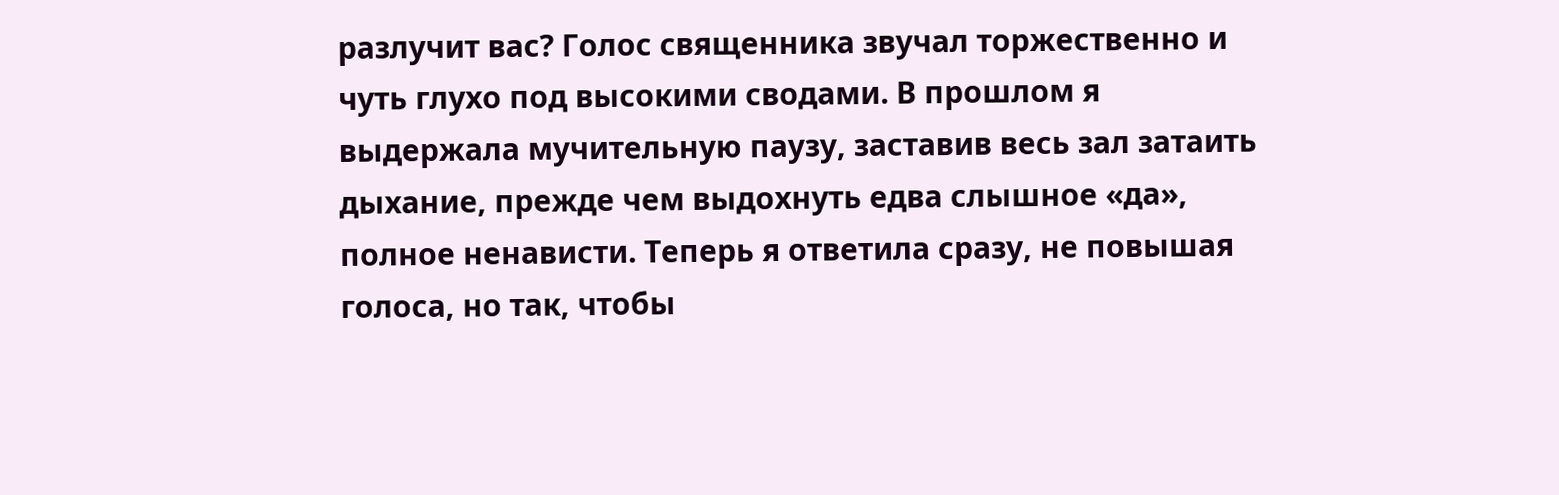разлучит вас? Голос священника звучал торжественно и чуть глухо под высокими сводами. В прошлом я выдержала мучительную паузу, заставив весь зал затаить дыхание, прежде чем выдохнуть едва слышное «да», полное ненависти. Теперь я ответила сразу, не повышая голоса, но так, чтобы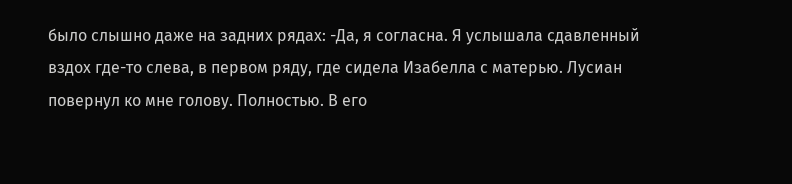было слышно даже на задних рядах: -Да, я согласна. Я услышала сдавленный вздох где-то слева, в первом ряду, где сидела Изабелла с матерью. Лусиан повернул ко мне голову. Полностью. В его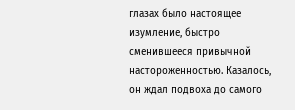глазах было настоящее изумление, быстро сменившееся привычной настороженностью. Казалось, он ждал подвоха до самого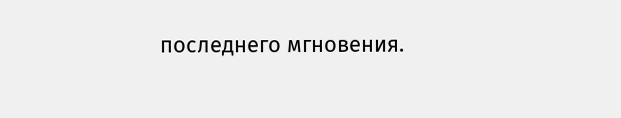последнего мгновения.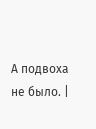А подвоха не было. |